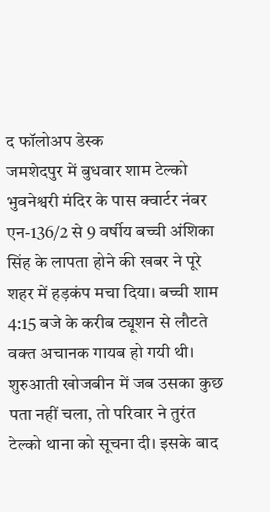द फॉलोअप डेस्क
जमशेदपुर में बुधवार शाम टेल्को भुवनेश्वरी मंदिर के पास क्वार्टर नंबर एन-136/2 से 9 वर्षीय बच्ची अंशिका सिंह के लापता होने की खबर ने पूरे शहर में हड़कंप मचा दिया। बच्ची शाम 4:15 बजे के करीब ट्यूशन से लौटते वक्त अचानक गायब हो गयी थी। शुरुआती खोजबीन में जब उसका कुछ पता नहीं चला, तो परिवार ने तुरंत टेल्को थाना को सूचना दी। इसके बाद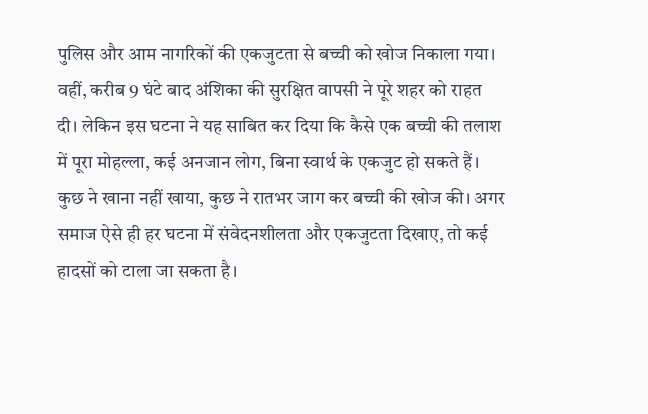पुलिस और आम नागरिकों की एकजुटता से बच्ची को खोज निकाला गया।
वहीं, करीब 9 घंटे बाद अंशिका की सुरक्षित वापसी ने पूरे शहर को राहत दी। लेकिन इस घटना ने यह साबित कर दिया कि कैसे एक बच्ची की तलाश में पूरा मोहल्ला, कई अनजान लोग, बिना स्वार्थ के एकजुट हो सकते हैं। कुछ ने खाना नहीं खाया, कुछ ने रातभर जाग कर बच्ची की खोज की। अगर समाज ऐसे ही हर घटना में संवेदनशीलता और एकजुटता दिखाए, तो कई हादसों को टाला जा सकता है।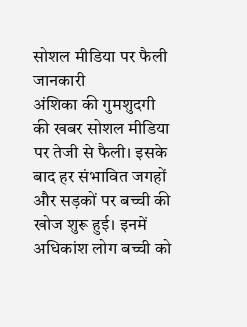सोशल मीडिया पर फैली जानकारी
अंशिका की गुमशुदगी की खबर सोशल मीडिया पर तेजी से फैली। इसके बाद हर संभावित जगहों और सड़कों पर बच्ची की खोज शुरू हुई। इनमें अधिकांश लोग बच्ची को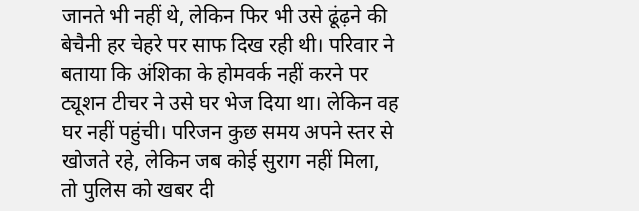जानते भी नहीं थे, लेकिन फिर भी उसे ढूंढ़ने की बेचैनी हर चेहरे पर साफ दिख रही थी। परिवार ने बताया कि अंशिका के होमवर्क नहीं करने पर ट्यूशन टीचर ने उसे घर भेज दिया था। लेकिन वह घर नहीं पहुंची। परिजन कुछ समय अपने स्तर से खोजते रहे, लेकिन जब कोई सुराग नहीं मिला, तो पुलिस को खबर दी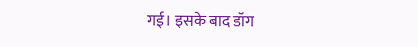गई। इसके बाद डॉग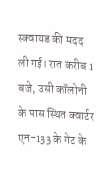स्क्वायड की मदद ली गई। रात करीब 1 बजे, उसी कॉलोनी के पास स्थित क्वार्टर एन-133 के गेट के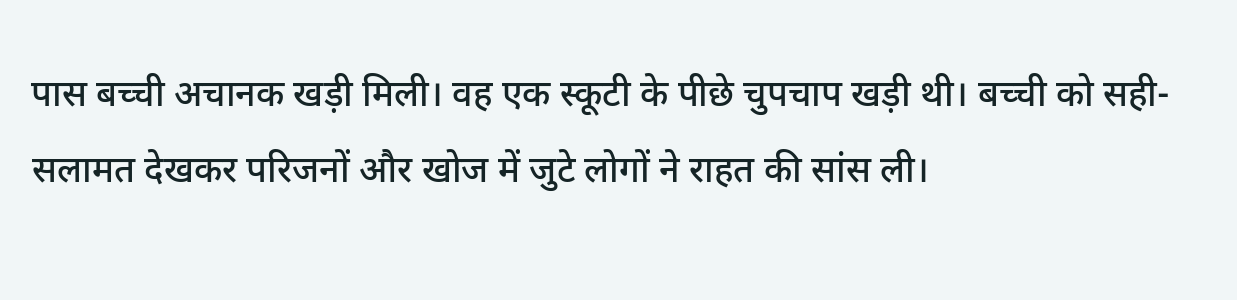पास बच्ची अचानक खड़ी मिली। वह एक स्कूटी के पीछे चुपचाप खड़ी थी। बच्ची को सही-सलामत देखकर परिजनों और खोज में जुटे लोगों ने राहत की सांस ली।